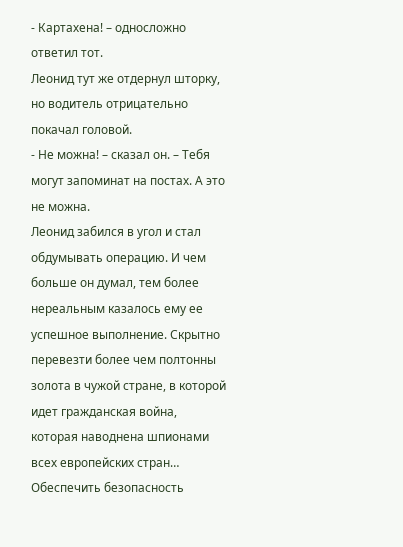- Картахена! – односложно ответил тот.
Леонид тут же отдернул шторку, но водитель отрицательно покачал головой.
- Не можна! – сказал он. – Тебя могут запоминат на постах. А это не можна.
Леонид забился в угол и стал обдумывать операцию. И чем больше он думал, тем более нереальным казалось ему ее успешное выполнение. Скрытно перевезти более чем полтонны золота в чужой стране, в которой идет гражданская война, которая наводнена шпионами всех европейских стран… Обеспечить безопасность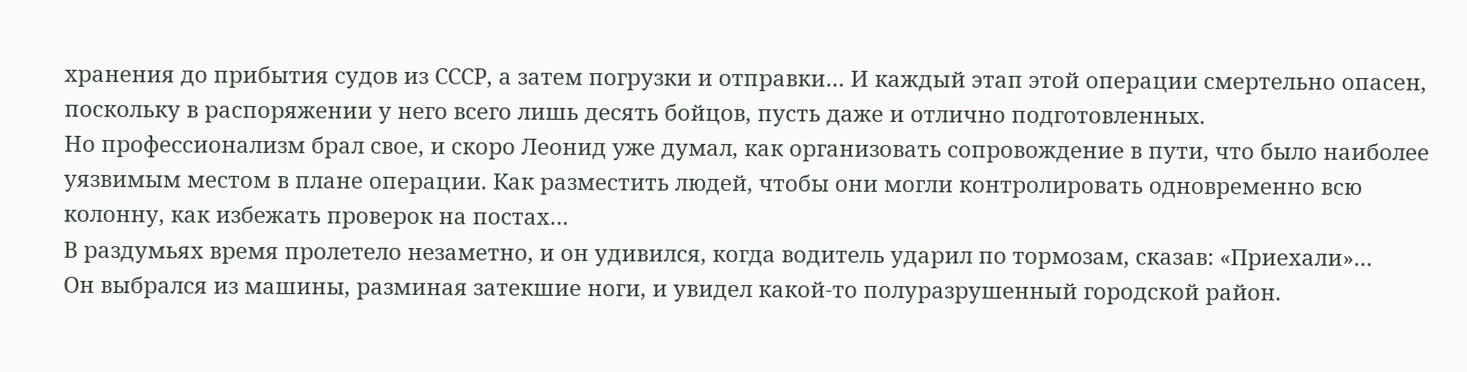хранения до прибытия судов из СССР, а затем погрузки и отправки… И каждый этап этой операции смертельно опасен, поскольку в распоряжении у него всего лишь десять бойцов, пусть даже и отлично подготовленных.
Но профессионализм брал свое, и скоро Леонид уже думал, как организовать сопровождение в пути, что было наиболее уязвимым местом в плане операции. Как разместить людей, чтобы они могли контролировать одновременно всю колонну, как избежать проверок на постах…
В раздумьях время пролетело незаметно, и он удивился, когда водитель ударил по тормозам, сказав: «Приехали»…
Он выбрался из машины, разминая затекшие ноги, и увидел какой-то полуразрушенный городской район.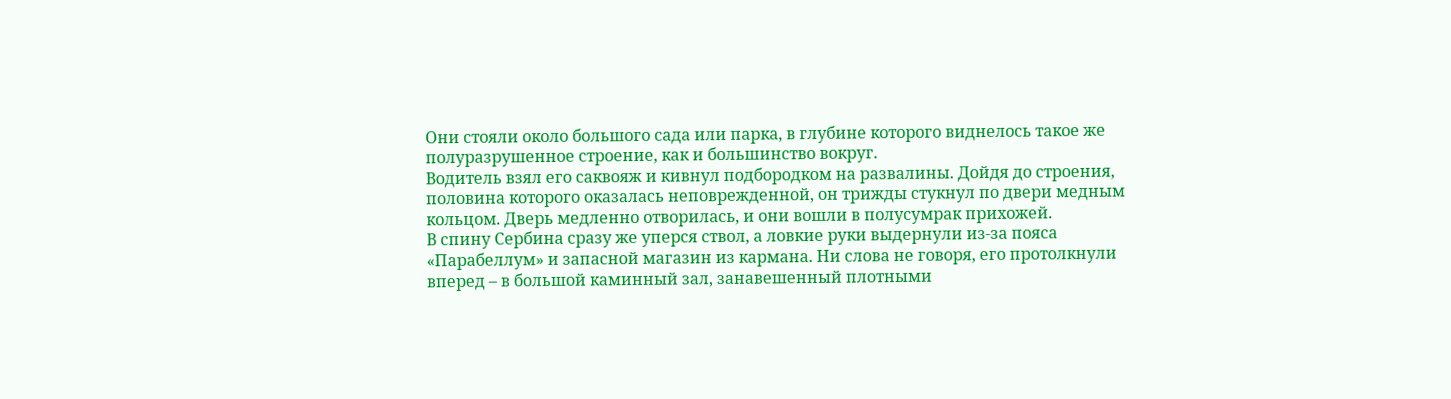Они стояли около большого сада или парка, в глубине которого виднелось такое же полуразрушенное строение, как и большинство вокруг.
Водитель взял его саквояж и кивнул подбородком на развалины. Дойдя до строения, половина которого оказалась неповрежденной, он трижды стукнул по двери медным кольцом. Дверь медленно отворилась, и они вошли в полусумрак прихожей.
В спину Сербина сразу же уперся ствол, а ловкие руки выдернули из-за пояса «Парабеллум» и запасной магазин из кармана. Ни слова не говоря, его протолкнули вперед – в большой каминный зал, занавешенный плотными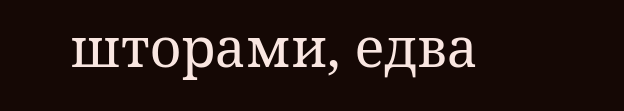шторами, едва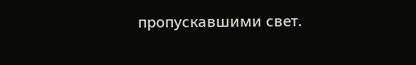пропускавшими свет.